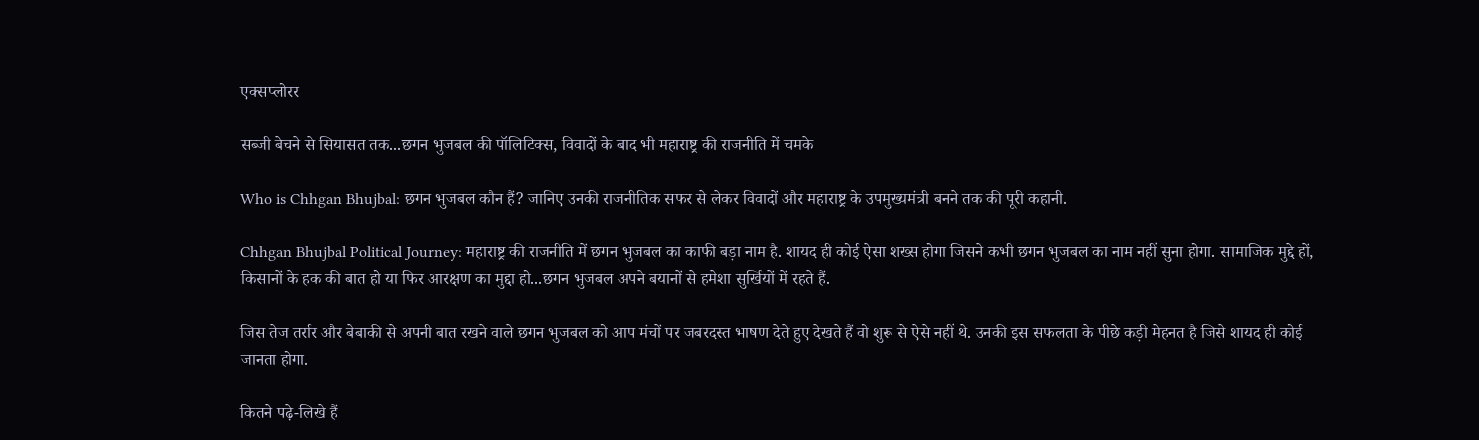एक्सप्लोरर

सब्जी बेचने से सियासत तक...छगन भुजबल की पॉलिटिक्स, विवादों के बाद भी महाराष्ट्र की राजनीति में चमके

Who is Chhgan Bhujbal: छगन भुजबल कौन हैं? जानिए उनकी राजनीतिक सफर से लेकर विवादों और महाराष्ट्र के उपमुख्यमंत्री बनने तक की पूरी कहानी.

Chhgan Bhujbal Political Journey: महाराष्ट्र की राजनीति में छगन भुजबल का काफी बड़ा नाम है. शायद ही कोई ऐसा शख्स होगा जिसने कभी छगन भुजबल का नाम नहीं सुना होगा. सामाजिक मुद्दे हों, किसानों के हक की बात हो या फिर आरक्षण का मुद्दा हो...छगन भुजबल अपने बयानों से हमेशा सुर्खियों में रहते हैं.

जिस तेज तर्रार और बेबाकी से अपनी बात रखने वाले छगन भुजबल को आप मंचों पर जबरदस्त भाषण देते हुए देखते हैं वो शुरू से ऐसे नहीं थे. उनकी इस सफलता के पीछे कड़ी मेहनत है जिसे शायद ही कोई जानता होगा.

कितने पढ़े-लिखे हैं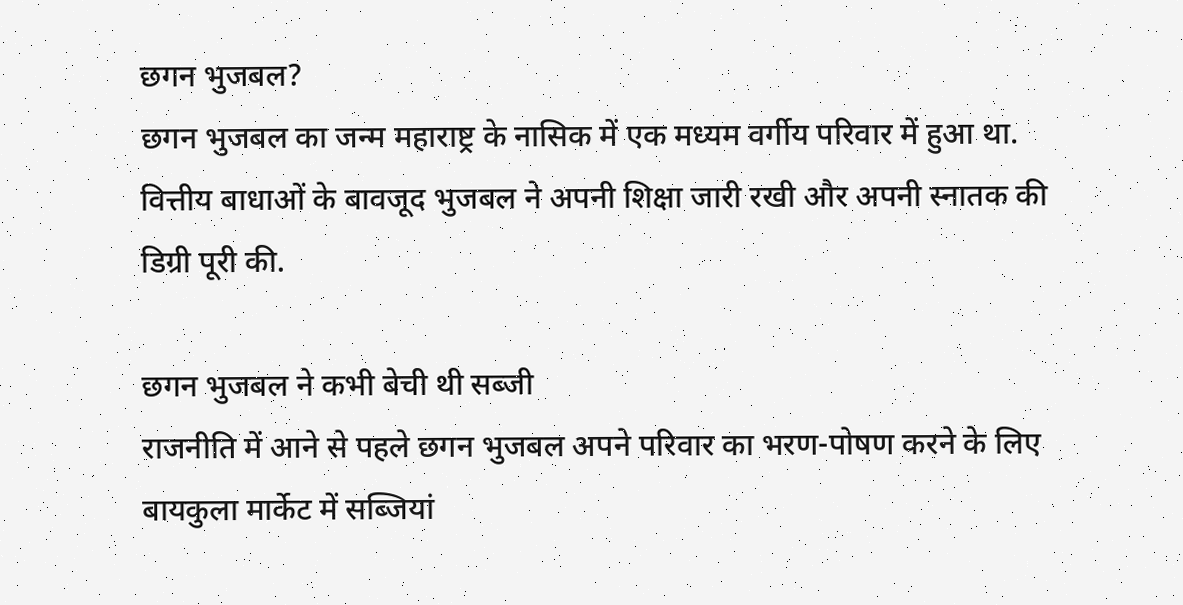छगन भुजबल?
छगन भुजबल का जन्म महाराष्ट्र के नासिक में एक मध्यम वर्गीय परिवार में हुआ था. वित्तीय बाधाओं के बावजूद भुजबल ने अपनी शिक्षा जारी रखी और अपनी स्नातक की डिग्री पूरी की.

छगन भुजबल ने कभी बेची थी सब्जी
राजनीति में आने से पहले छगन भुजबल अपने परिवार का भरण-पोषण करने के लिए बायकुला मार्केट में सब्जियां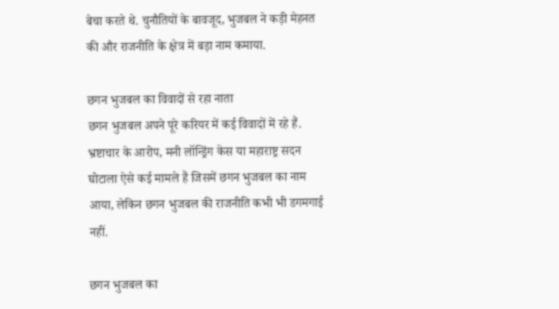बेचा करते थे. चुनौतियों के बावजूद, भुजबल ने कड़ी मेहनत की और राजनीति के क्षेत्र में बड़ा नाम कमाया.

छगन भुजबल का विवादों से रहा नाता
छगन भुजबल अपने पूरे करियर में कई विवादों में रहे हैं. भ्रष्टाचार के आरोप, मनी लॉन्ड्रिंग केस या महाराष्ट्र सदन घोटाला ऐसे कई मामले हैं जिसमें छगन भुजबल का नाम आया, लेकिन छगन भुजबल की राजनीति कभी भी डगमगाई नहीं.

छगन भुजबल का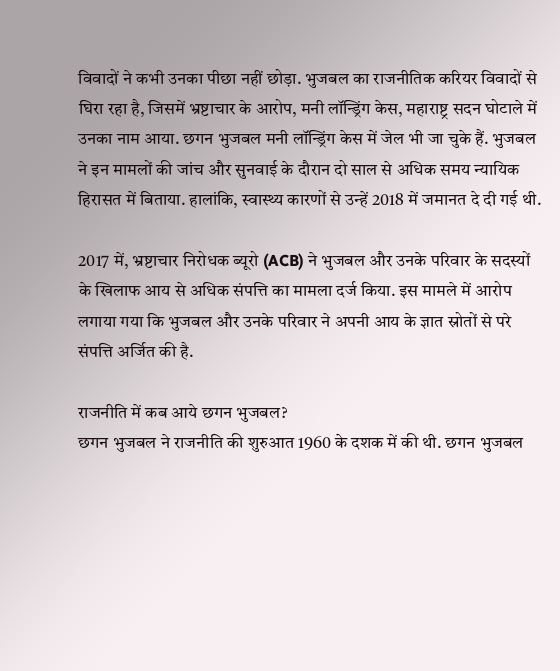विवादों ने कभी उनका पीछा नहीं छोड़ा. भुजबल का राजनीतिक करियर विवादों से घिरा रहा है, जिसमें भ्रष्टाचार के आरोप, मनी लॉन्ड्रिंग केस, महाराष्ट्र सदन घोटाले में उनका नाम आया. छगन भुजबल मनी लॉन्ड्रिंग केस में जेल भी जा चुके हैं. भुजबल ने इन मामलों की जांच और सुनवाई के दौरान दो साल से अधिक समय न्यायिक हिरासत में बिताया. हालांकि, स्वास्थ्य कारणों से उन्हें 2018 में जमानत दे दी गई थी.

2017 में, भ्रष्टाचार निरोधक ब्यूरो (ACB) ने भुजबल और उनके परिवार के सदस्यों के खिलाफ आय से अधिक संपत्ति का मामला दर्ज किया. इस मामले में आरोप लगाया गया कि भुजबल और उनके परिवार ने अपनी आय के ज्ञात स्रोतों से परे संपत्ति अर्जित की है.

राजनीति में कब आये छगन भुजबल?
छगन भुजबल ने राजनीति की शुरुआत 1960 के दशक में की थी. छगन भुजबल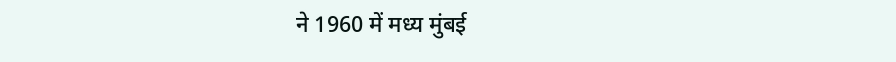ने 1960 में मध्य मुंबई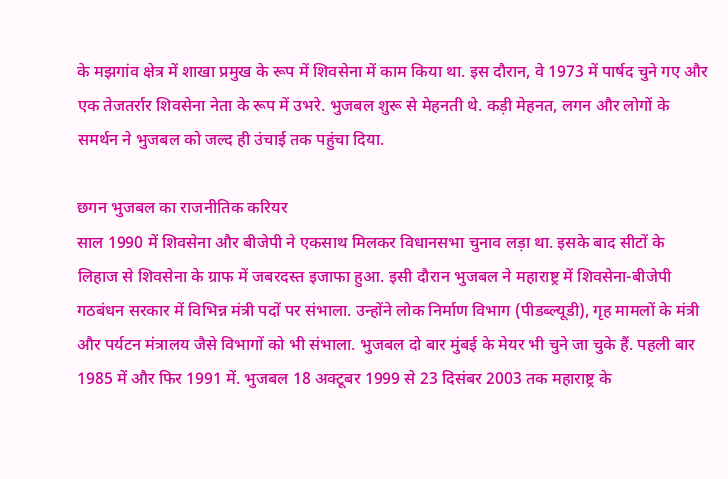के मझगांव क्षेत्र में शाखा प्रमुख के रूप में शिवसेना में काम किया था. इस दौरान, वे 1973 में पार्षद चुने गए और एक तेजतर्रार शिवसेना नेता के रूप में उभरे. भुजबल शुरू से मेहनती थे. कड़ी मेहनत, लगन और लोगों के समर्थन ने भुजबल को जल्द ही उंचाई तक पहुंचा दिया.

छगन भुजबल का राजनीतिक करियर
साल 1990 में शिवसेना और बीजेपी ने एकसाथ मिलकर विधानसभा चुनाव लड़ा था. इसके बाद सीटों के लिहाज से शिवसेना के ग्राफ में जबरदस्त इजाफा हुआ. इसी दौरान भुजबल ने महाराष्ट्र में शिवसेना-बीजेपी गठबंधन सरकार में विभिन्न मंत्री पदों पर संभाला. उन्होंने लोक निर्माण विभाग (पीडब्ल्यूडी), गृह मामलों के मंत्री और पर्यटन मंत्रालय जैसे विभागों को भी संभाला. भुजबल दो बार मुंबई के मेयर भी चुने जा चुके हैं. पहली बार 1985 में और फिर 1991 में. भुजबल 18 अक्टूबर 1999 से 23 दिसंबर 2003 तक महाराष्ट्र के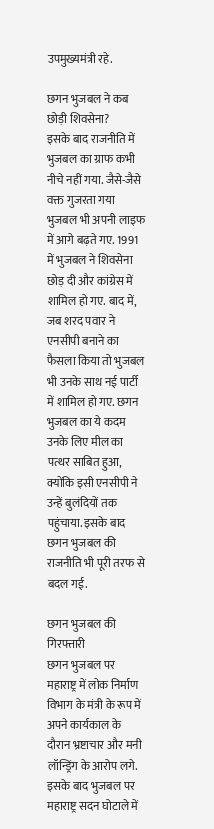उपमुख्यमंत्री रहे.

छगन भुजबल ने कब छोड़ी शिवसेना?
इसके बाद राजनीति में भुजबल का ग्राफ कभी नीचे नहीं गया. जैसे-जैसे वक्त गुजरता गया भुजबल भी अपनी लाइफ में आगे बढ़ते गए. 1991 में भुजबल ने शिवसेना छोड़ दी और कांग्रेस में शामिल हो गए. बाद में, जब शरद पवार ने एनसीपी बनाने का फैसला किया तो भुजबल भी उनके साथ नई पार्टी में शामिल हो गए. छगन भुजबल का ये कदम उनके लिए मील का पत्थर साबित हुआ, क्योंकि इसी एनसीपी ने उन्हें बुलंदियों तक पहुंचाया. इसके बाद छगन भुजबल की राजनीति भी पूरी तरफ से बदल गई.

छगन भुजबल की गिरफ्तारी
छगन भुजबल पर महाराष्ट्र में लोक निर्माण विभाग के मंत्री के रूप में अपने कार्यकाल के दौरान भ्रष्टाचार और मनी लॉन्ड्रिंग के आरोप लगे. इसके बाद भुजबल पर महाराष्ट्र सदन घोटाले में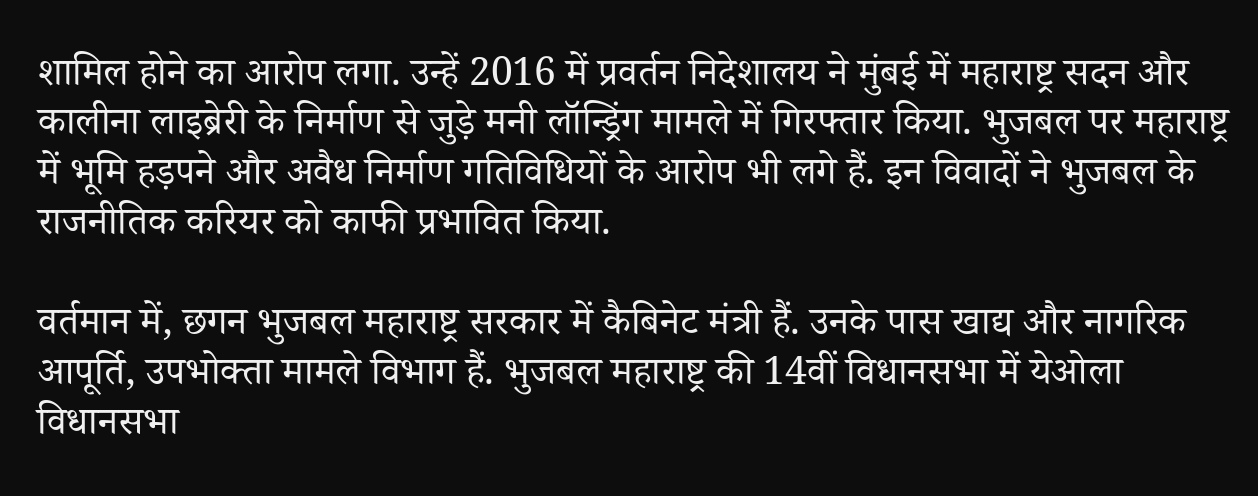शामिल होने का आरोप लगा. उन्हें 2016 में प्रवर्तन निदेशालय ने मुंबई में महाराष्ट्र सदन और कालीना लाइब्रेरी के निर्माण से जुड़े मनी लॉन्ड्रिंग मामले में गिरफ्तार किया. भुजबल पर महाराष्ट्र में भूमि हड़पने और अवैध निर्माण गतिविधियों के आरोप भी लगे हैं. इन विवादों ने भुजबल के राजनीतिक करियर को काफी प्रभावित किया.

वर्तमान में, छगन भुजबल महाराष्ट्र सरकार में कैबिनेट मंत्री हैं. उनके पास खाद्य और नागरिक आपूर्ति, उपभोक्ता मामले विभाग हैं. भुजबल महाराष्ट्र की 14वीं विधानसभा में येओला विधानसभा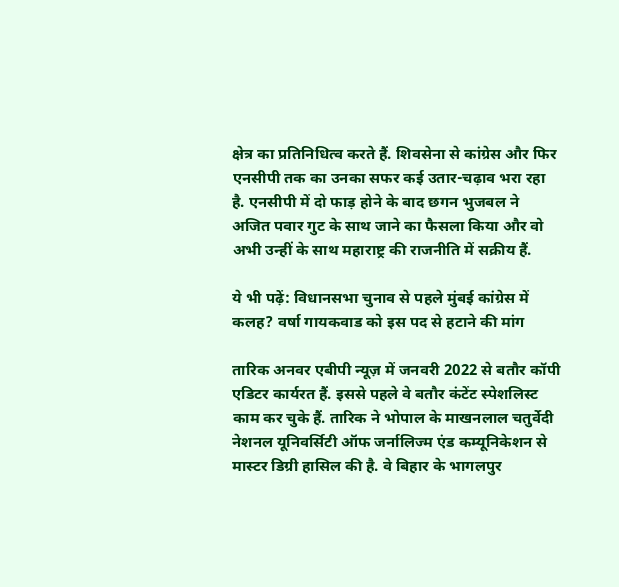क्षेत्र का प्रतिनिधित्व करते हैं. शिवसेना से कांग्रेस और फिर एनसीपी तक का उनका सफर कई उतार-चढ़ाव भरा रहा है. एनसीपी में दो फाड़ होने के बाद छगन भुजबल ने अजित पवार गुट के साथ जाने का फैसला किया और वो अभी उन्हीं के साथ महाराष्ट्र की राजनीति में सक्रीय हैं.

ये भी पढ़ें: विधानसभा चुनाव से पहले मुंबई कांग्रेस में कलह? वर्षा गायकवाड को इस पद से हटाने की मांग

तारिक अनवर एबीपी न्यूज़ में जनवरी 2022 से बतौर कॉपी एडिटर कार्यरत हैं. इससे पहले वे बतौर कंटेंट स्पेशलिस्ट काम कर चुके हैं. तारिक ने भोपाल के माखनलाल चतुर्वेदी नेशनल यूनिवर्सिटी ऑफ जर्नालिज्म एंड कम्यूनिकेशन से मास्टर डिग्री हासिल की है. वे बिहार के भागलपुर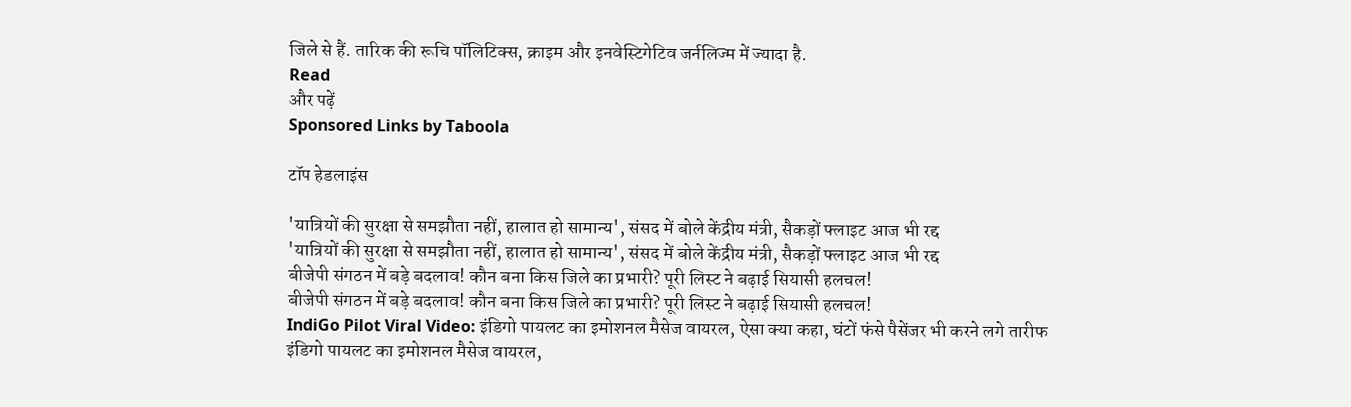जिले से हैं. तारिक की रूचि पॉलिटिक्स, क्राइम और इनवेस्टिगेटिव जर्नलिज्म में ज्यादा है.
Read
और पढ़ें
Sponsored Links by Taboola

टॉप हेडलाइंस

'यात्रियों की सुरक्षा से समझौता नहीं, हालात हो सामान्य', संसद में बोले केंद्रीय मंत्री, सैकड़ों फ्लाइट आज भी रद्द
'यात्रियों की सुरक्षा से समझौता नहीं, हालात हो सामान्य', संसद में बोले केंद्रीय मंत्री, सैकड़ों फ्लाइट आज भी रद्द
बीजेपी संगठन में बड़े बदलाव! कौन बना किस जिले का प्रभारी? पूरी लिस्ट ने बढ़ाई सियासी हलचल!
बीजेपी संगठन में बड़े बदलाव! कौन बना किस जिले का प्रभारी? पूरी लिस्ट ने बढ़ाई सियासी हलचल!
IndiGo Pilot Viral Video: इंडिगो पायलट का इमोशनल मैसेज वायरल, ऐसा क्या कहा, घंटों फंसे पैसेंजर भी करने लगे तारीफ
इंडिगो पायलट का इमोशनल मैसेज वायरल,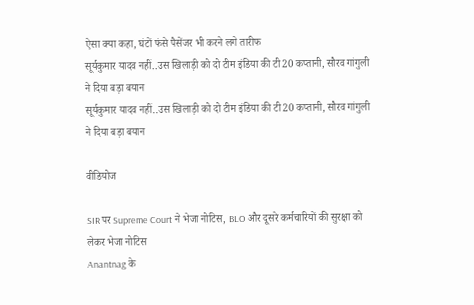ऐसा क्या कहा, घंटों फंसे पैसेंजर भी करने लगे तारीफ
सूर्यकुमार यादव नहीं..उस खिलाड़ी को दो टीम इंडिया की टी20 कप्तानी, सौरव गांगुली ने दिया बड़ा बयान
सूर्यकुमार यादव नहीं..उस खिलाड़ी को दो टीम इंडिया की टी20 कप्तानी, सौरव गांगुली ने दिया बड़ा बयान

वीडियोज

SIR पर Supreme Court ने भेजा नोटिस, BLO और दूसरे कर्मचारियों की सुरक्षा को लेकर भेजा नोटिस
Anantnag के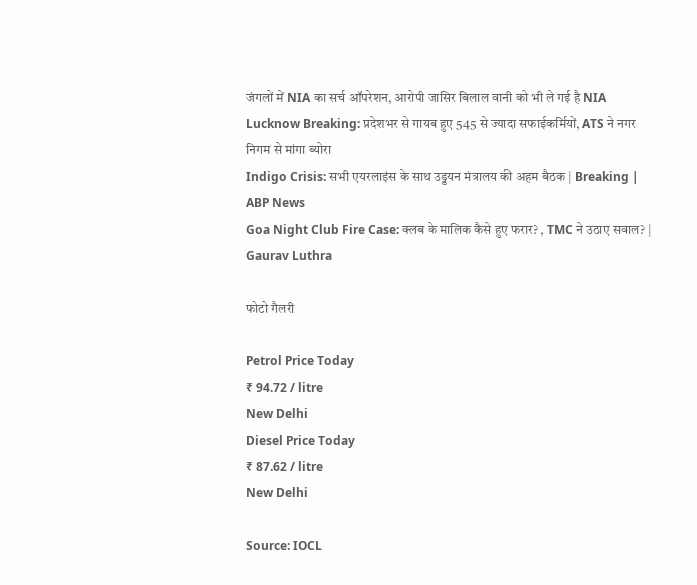जंगलों में NIA का सर्च ऑपरेशन, आरोपी जासिर बिलाल वानी को भी ले गई है NIA
Lucknow Breaking: प्रदेशभर से गायब हुए 545 से ज्यादा सफाईकर्मियों, ATS ने नगर निगम से मांगा ब्योरा
Indigo Crisis: सभी एयरलाइंस के साथ उड्डयन मंत्रालय की अहम बैठक | Breaking | ABP News
Goa Night Club Fire Case: क्लब के मालिक कैसे हुए फरार? , TMC ने उठाए सवाल? | Gaurav Luthra

फोटो गैलरी

Petrol Price Today
₹ 94.72 / litre
New Delhi
Diesel Price Today
₹ 87.62 / litre
New Delhi

Source: IOCL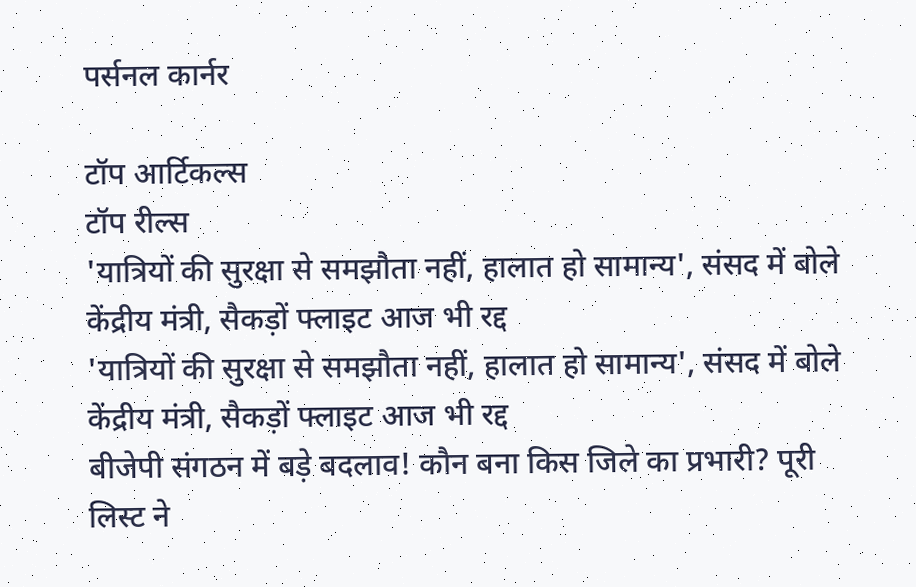पर्सनल कार्नर

टॉप आर्टिकल्स
टॉप रील्स
'यात्रियों की सुरक्षा से समझौता नहीं, हालात हो सामान्य', संसद में बोले केंद्रीय मंत्री, सैकड़ों फ्लाइट आज भी रद्द
'यात्रियों की सुरक्षा से समझौता नहीं, हालात हो सामान्य', संसद में बोले केंद्रीय मंत्री, सैकड़ों फ्लाइट आज भी रद्द
बीजेपी संगठन में बड़े बदलाव! कौन बना किस जिले का प्रभारी? पूरी लिस्ट ने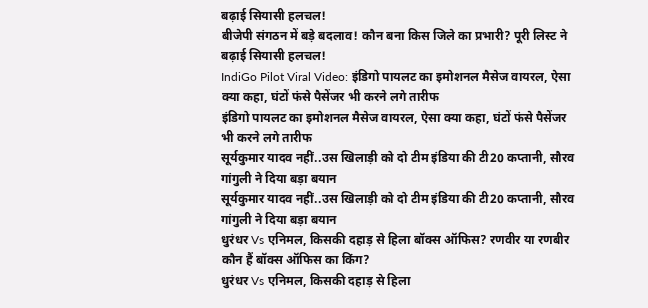बढ़ाई सियासी हलचल!
बीजेपी संगठन में बड़े बदलाव! कौन बना किस जिले का प्रभारी? पूरी लिस्ट ने बढ़ाई सियासी हलचल!
IndiGo Pilot Viral Video: इंडिगो पायलट का इमोशनल मैसेज वायरल, ऐसा क्या कहा, घंटों फंसे पैसेंजर भी करने लगे तारीफ
इंडिगो पायलट का इमोशनल मैसेज वायरल, ऐसा क्या कहा, घंटों फंसे पैसेंजर भी करने लगे तारीफ
सूर्यकुमार यादव नहीं..उस खिलाड़ी को दो टीम इंडिया की टी20 कप्तानी, सौरव गांगुली ने दिया बड़ा बयान
सूर्यकुमार यादव नहीं..उस खिलाड़ी को दो टीम इंडिया की टी20 कप्तानी, सौरव गांगुली ने दिया बड़ा बयान
धुरंधर Vs एनिमल, किसकी दहाड़ से हिला बॉक्स ऑफिस? रणवीर या रणबीर कौन हैं बॉक्स ऑफिस का किंग?
धुरंधर Vs एनिमल, किसकी दहाड़ से हिला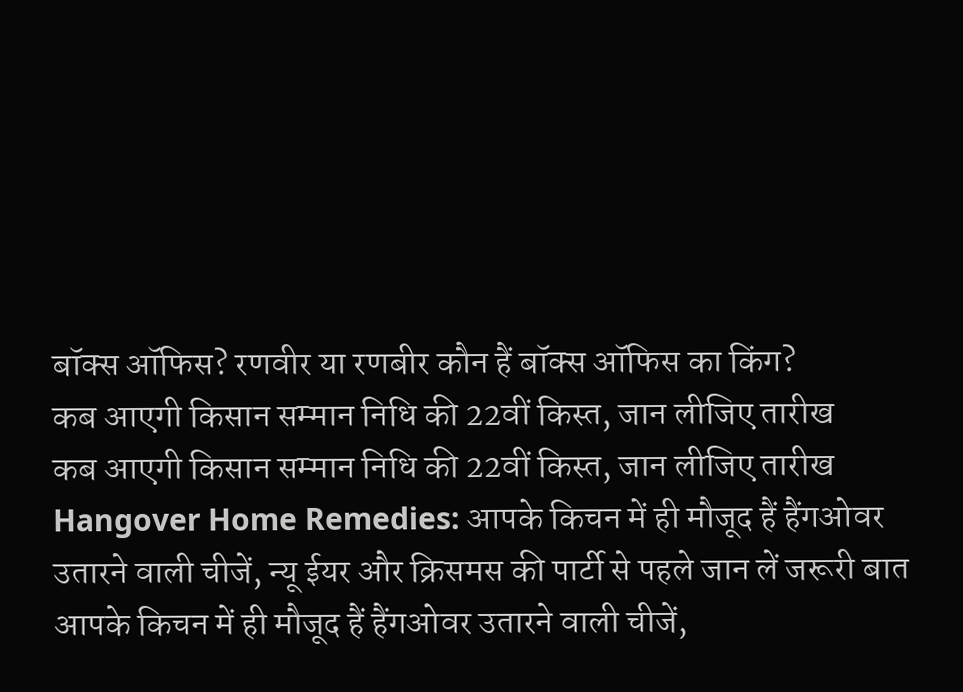बॉक्स ऑफिस? रणवीर या रणबीर कौन हैं बॉक्स ऑफिस का किंग?
कब आएगी किसान सम्मान निधि की 22वीं किस्त, जान लीजिए तारीख
कब आएगी किसान सम्मान निधि की 22वीं किस्त, जान लीजिए तारीख
Hangover Home Remedies: आपके किचन में ही मौजूद हैं हैंगओवर उतारने वाली चीजें, न्यू ईयर और क्रिसमस की पार्टी से पहले जान लें जरूरी बात
आपके किचन में ही मौजूद हैं हैंगओवर उतारने वाली चीजें,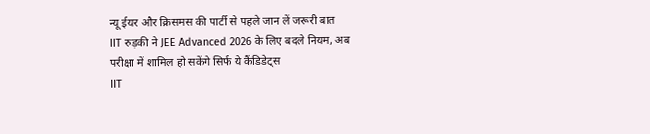न्यू ईयर और क्रिसमस की पार्टी से पहले जान लें जरूरी बात
IIT रुड़की ने JEE Advanced 2026 के लिए बदले नियम, अब परीक्षा में शामिल हो सकेंगे सिर्फ ये कैंडिडेट्स
IIT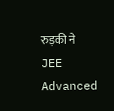रुड़की ने JEE Advanced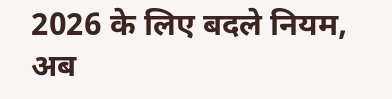2026 के लिए बदले नियम, अब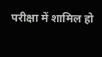परीक्षा में शामिल हो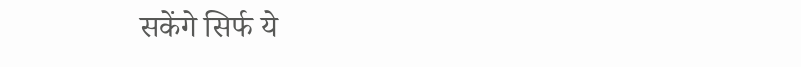सकेंगे सिर्फ ये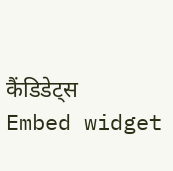कैंडिडेट्स
Embed widget